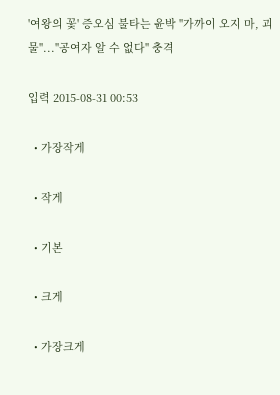'여왕의 꽃' 증오심 불타는 윤박 "가까이 오지 마, 괴물"..."공여자 알 수 없다" 충격

입력 2015-08-31 00:53

  • 가장작게

  • 작게

  • 기본

  • 크게

  • 가장크게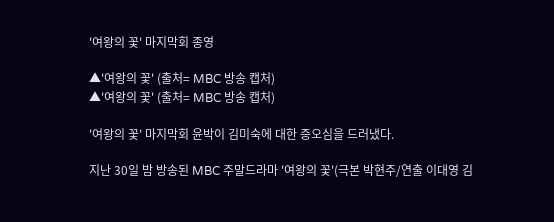'여왕의 꽃' 마지막회 종영

▲'여왕의 꽃' (출처= MBC 방송 캡처)
▲'여왕의 꽃' (출처= MBC 방송 캡처)

'여왕의 꽃' 마지막회 윤박이 김미숙에 대한 증오심을 드러냈다.

지난 30일 밤 방송된 MBC 주말드라마 '여왕의 꽃'(극본 박현주/연출 이대영 김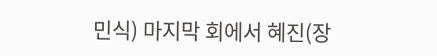민식) 마지막 회에서 혜진(장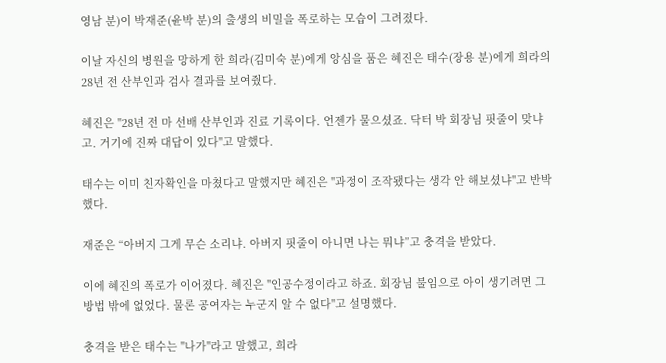영남 분)이 박재준(윤박 분)의 출생의 비밀을 폭로하는 모습이 그려졌다.

이날 자신의 병원을 망하게 한 희라(김미숙 분)에게 앙심을 품은 혜진은 태수(장용 분)에게 희라의 28년 전 산부인과 검사 결과를 보여줬다.

혜진은 "28년 전 마 선배 산부인과 진료 기록이다. 언젠가 물으셨죠. 닥터 박 회장님 핏줄이 맞냐고. 거기에 진짜 대답이 있다"고 말했다.

태수는 이미 친자확인을 마쳤다고 말했지만 혜진은 "과정이 조작됐다는 생각 안 해보셨냐"고 반박했다.

재준은 “아버지 그게 무슨 소리냐. 아버지 핏줄이 아니면 나는 뭐냐”고 충격을 받았다.

이에 혜진의 폭로가 이어졌다. 혜진은 "인공수정이라고 하죠. 회장님 불임으로 아이 생기려면 그 방법 밖에 없었다. 물론 공여자는 누군지 알 수 없다"고 설명했다.

충격을 받은 태수는 "나가"라고 말했고, 희라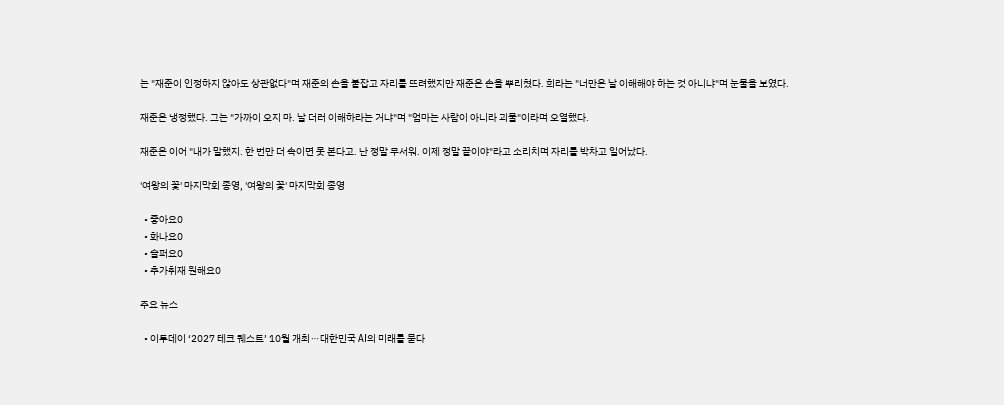는 "재준이 인정하지 않아도 상관없다"며 재준의 손을 붙잡고 자리를 뜨려했지만 재준은 손을 뿌리쳤다. 희라는 "너만은 날 이해해야 하는 것 아니냐"며 눈물을 보였다.

재준은 냉정했다. 그는 "가까이 오지 마. 날 더러 이해하라는 거냐"며 "엄마는 사람이 아니라 괴물"이라며 오열했다.

재준은 이어 "내가 말했지. 한 번만 더 속이면 못 본다고. 난 정말 무서워. 이제 정말 끝이야"라고 소리치며 자리를 박차고 일어났다.

'여왕의 꽃' 마지막회 종영, '여왕의 꽃' 마지막회 종영

  • 좋아요0
  • 화나요0
  • 슬퍼요0
  • 추가취재 원해요0

주요 뉴스

  • 이투데이 ‘2027 테크 퀘스트’ 10월 개최⋯대한민국 AI의 미래를 묻다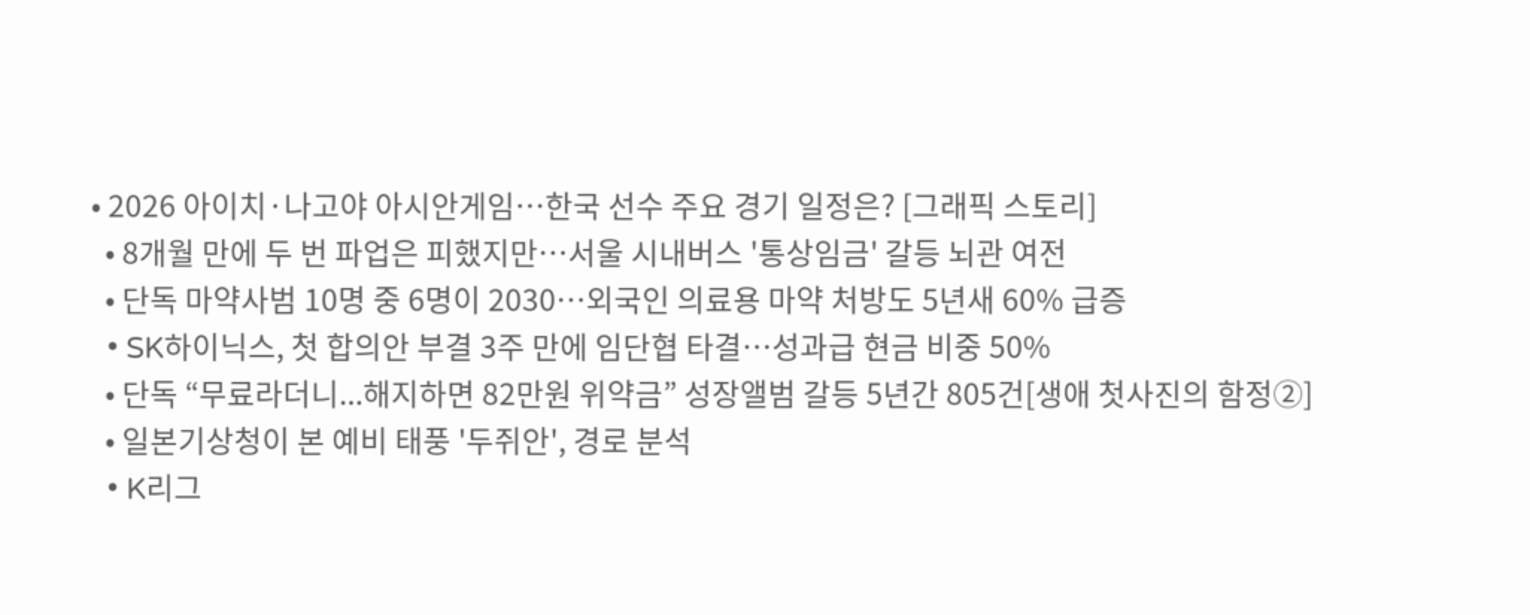• 2026 아이치·나고야 아시안게임…한국 선수 주요 경기 일정은? [그래픽 스토리]
  • 8개월 만에 두 번 파업은 피했지만…서울 시내버스 '통상임금' 갈등 뇌관 여전
  • 단독 마약사범 10명 중 6명이 2030…외국인 의료용 마약 처방도 5년새 60% 급증
  • SK하이닉스, 첫 합의안 부결 3주 만에 임단협 타결⋯성과급 현금 비중 50%
  • 단독 “무료라더니...해지하면 82만원 위약금” 성장앨범 갈등 5년간 805건[생애 첫사진의 함정②]
  • 일본기상청이 본 예비 태풍 '두쥐안', 경로 분석
  • K리그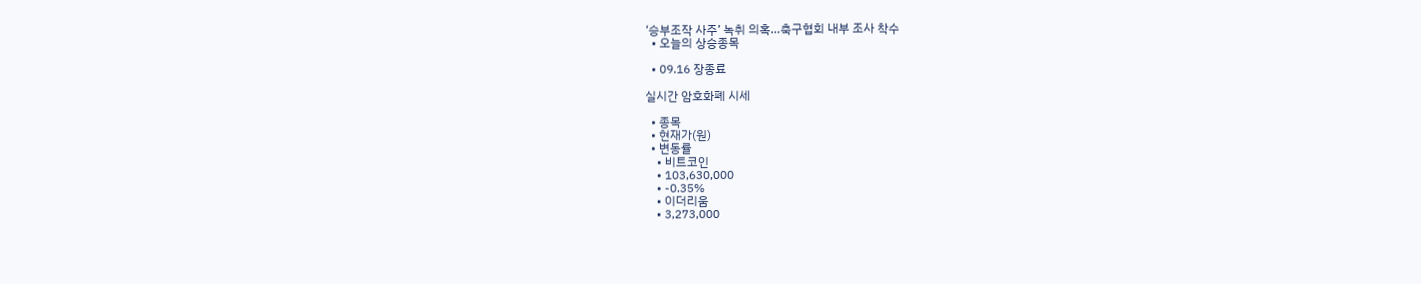‘승부조작 사주’ 녹취 의혹…축구협회 내부 조사 착수
  • 오늘의 상승종목

  • 09.16 장종료

실시간 암호화폐 시세

  • 종목
  • 현재가(원)
  • 변동률
    • 비트코인
    • 103,630,000
    • -0.35%
    • 이더리움
    • 3,273,000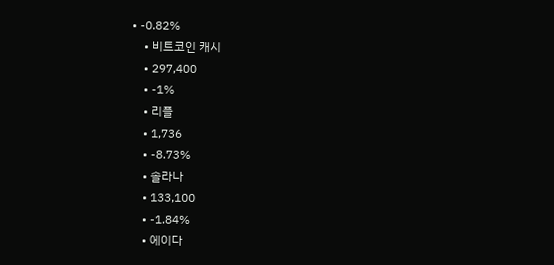• -0.82%
    • 비트코인 캐시
    • 297,400
    • -1%
    • 리플
    • 1,736
    • -8.73%
    • 솔라나
    • 133,100
    • -1.84%
    • 에이다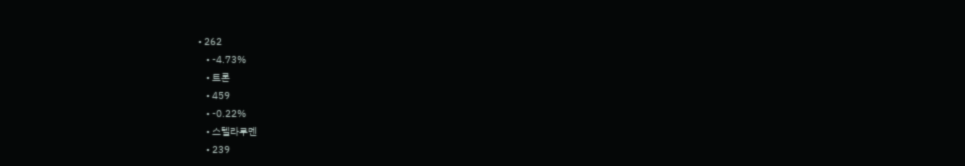• 262
    • -4.73%
    • 트론
    • 459
    • -0.22%
    • 스텔라루멘
    • 239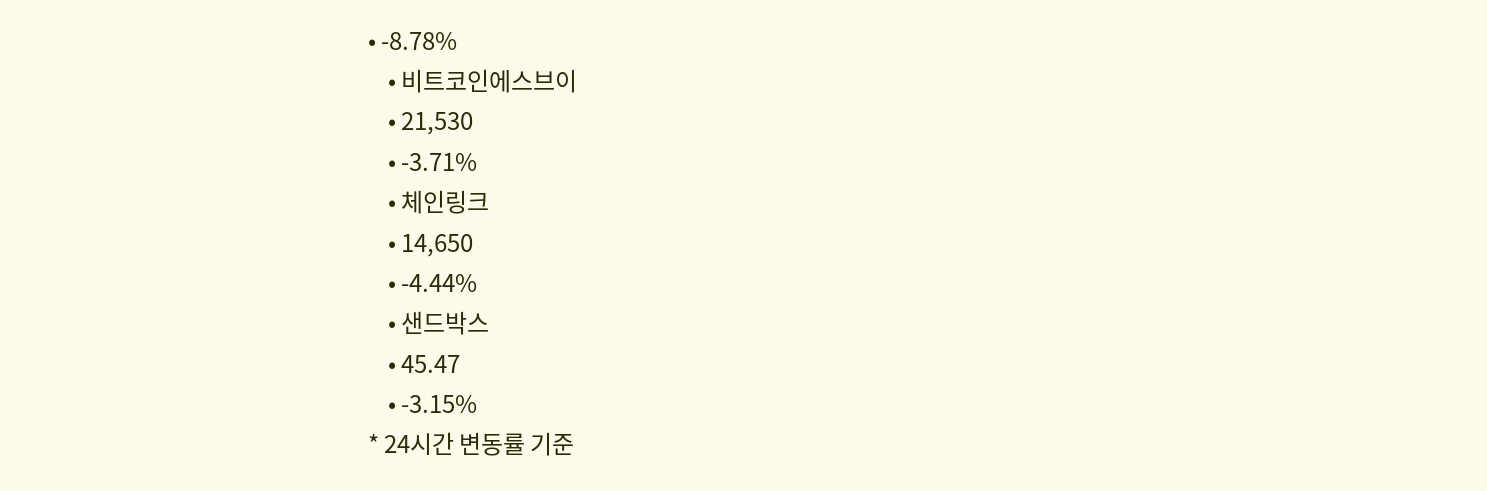• -8.78%
    • 비트코인에스브이
    • 21,530
    • -3.71%
    • 체인링크
    • 14,650
    • -4.44%
    • 샌드박스
    • 45.47
    • -3.15%
* 24시간 변동률 기준